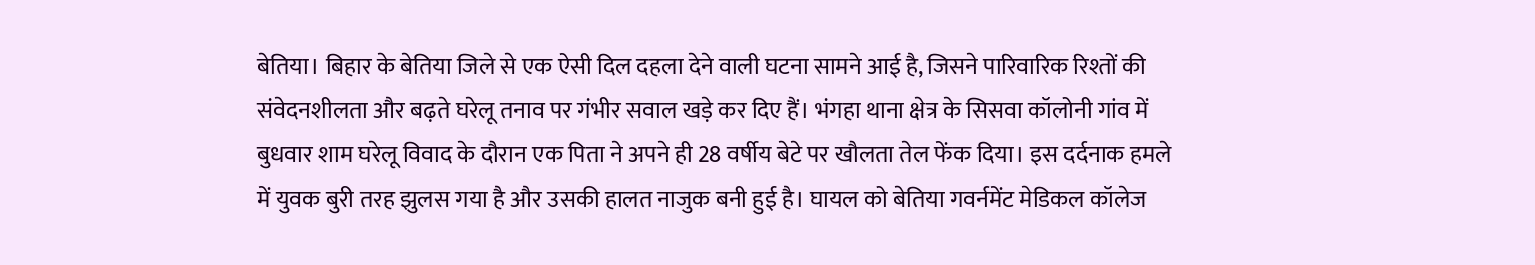बेतिया। बिहार के बेतिया जिले से एक ऐसी दिल दहला देने वाली घटना सामने आई है, जिसने पारिवारिक रिश्तों की संवेदनशीलता और बढ़ते घरेलू तनाव पर गंभीर सवाल खड़े कर दिए हैं। भंगहा थाना क्षेत्र के सिसवा कॉलोनी गांव में बुधवार शाम घरेलू विवाद के दौरान एक पिता ने अपने ही 28 वर्षीय बेटे पर खौलता तेल फेंक दिया। इस दर्दनाक हमले में युवक बुरी तरह झुलस गया है और उसकी हालत नाजुक बनी हुई है। घायल को बेतिया गवर्नमेंट मेडिकल कॉलेज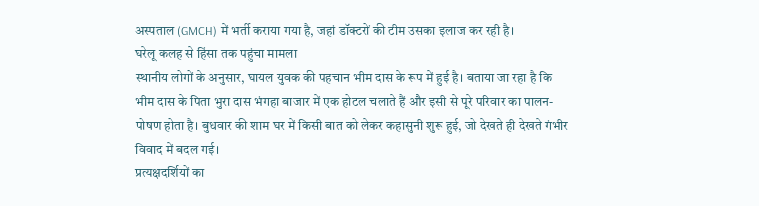अस्पताल (GMCH) में भर्ती कराया गया है, जहां डॉक्टरों की टीम उसका इलाज कर रही है।
घरेलू कलह से हिंसा तक पहुंचा मामला
स्थानीय लोगों के अनुसार, घायल युवक की पहचान भीम दास के रूप में हुई है। बताया जा रहा है कि भीम दास के पिता भुरा दास भंगहा बाजार में एक होटल चलाते हैं और इसी से पूरे परिवार का पालन-पोषण होता है। बुधवार की शाम घर में किसी बात को लेकर कहासुनी शुरू हुई, जो देखते ही देखते गंभीर विवाद में बदल गई।
प्रत्यक्षदर्शियों का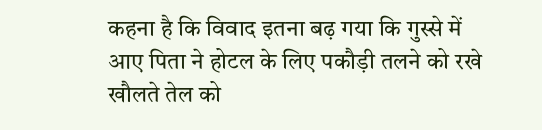कहना है कि विवाद इतना बढ़ गया कि गुस्से में आए पिता ने होटल के लिए पकौड़ी तलने को रखे खौलते तेल को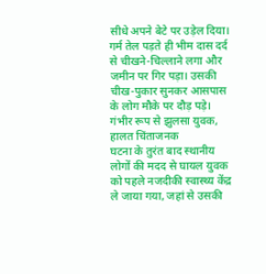सीधे अपने बेटे पर उड़ेल दिया। गर्म तेल पड़ते ही भीम दास दर्द से चीखने-चिल्लाने लगा और जमीन पर गिर पड़ा। उसकी चीख-पुकार सुनकर आसपास के लोग मौके पर दौड़ पड़े।
गंभीर रूप से झुलसा युवक, हालत चिंताजनक
घटना के तुरंत बाद स्थानीय लोगों की मदद से घायल युवक को पहले नजदीकी स्वास्थ्य केंद्र ले जाया गया, जहां से उसकी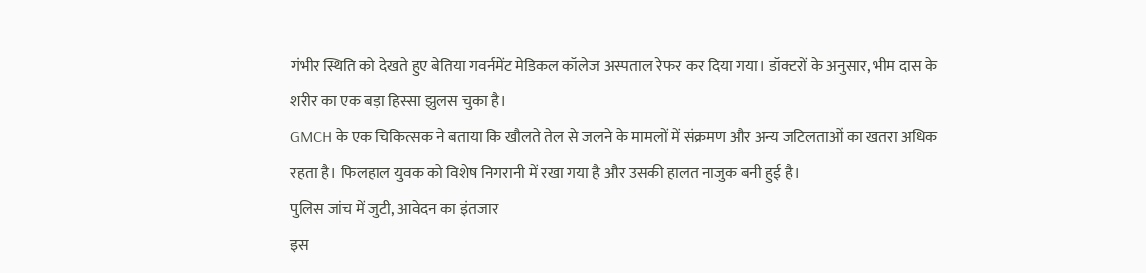गंभीर स्थिति को देखते हुए बेतिया गवर्नमेंट मेडिकल कॉलेज अस्पताल रेफर कर दिया गया। डॉक्टरों के अनुसार, भीम दास के शरीर का एक बड़ा हिस्सा झुलस चुका है।
GMCH के एक चिकित्सक ने बताया कि खौलते तेल से जलने के मामलों में संक्रमण और अन्य जटिलताओं का खतरा अधिक रहता है। फिलहाल युवक को विशेष निगरानी में रखा गया है और उसकी हालत नाजुक बनी हुई है।
पुलिस जांच में जुटी, आवेदन का इंतजार
इस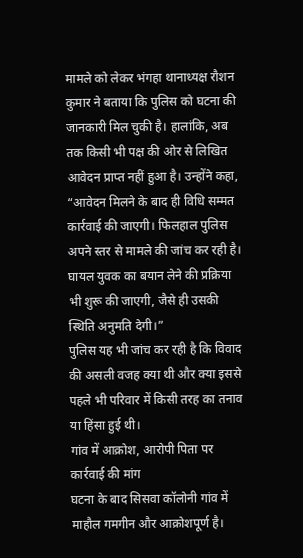मामले को लेकर भंगहा थानाध्यक्ष रौशन कुमार ने बताया कि पुलिस को घटना की जानकारी मिल चुकी है। हालांकि, अब तक किसी भी पक्ष की ओर से लिखित आवेदन प्राप्त नहीं हुआ है। उन्होंने कहा,
“आवेदन मिलने के बाद ही विधि सम्मत कार्रवाई की जाएगी। फिलहाल पुलिस अपने स्तर से मामले की जांच कर रही है। घायल युवक का बयान लेने की प्रक्रिया भी शुरू की जाएगी, जैसे ही उसकी स्थिति अनुमति देगी।”
पुलिस यह भी जांच कर रही है कि विवाद की असली वजह क्या थी और क्या इससे पहले भी परिवार में किसी तरह का तनाव या हिंसा हुई थी।
गांव में आक्रोश, आरोपी पिता पर कार्रवाई की मांग
घटना के बाद सिसवा कॉलोनी गांव में माहौल गमगीन और आक्रोशपूर्ण है।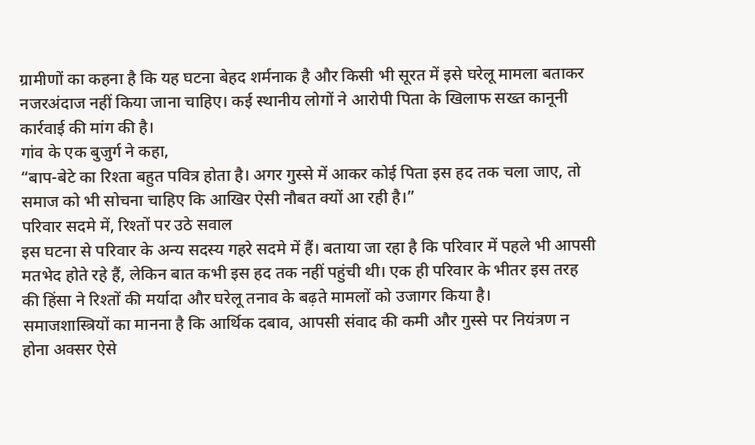ग्रामीणों का कहना है कि यह घटना बेहद शर्मनाक है और किसी भी सूरत में इसे घरेलू मामला बताकर नजरअंदाज नहीं किया जाना चाहिए। कई स्थानीय लोगों ने आरोपी पिता के खिलाफ सख्त कानूनी कार्रवाई की मांग की है।
गांव के एक बुजुर्ग ने कहा,
“बाप-बेटे का रिश्ता बहुत पवित्र होता है। अगर गुस्से में आकर कोई पिता इस हद तक चला जाए, तो समाज को भी सोचना चाहिए कि आखिर ऐसी नौबत क्यों आ रही है।”
परिवार सदमे में, रिश्तों पर उठे सवाल
इस घटना से परिवार के अन्य सदस्य गहरे सदमे में हैं। बताया जा रहा है कि परिवार में पहले भी आपसी मतभेद होते रहे हैं, लेकिन बात कभी इस हद तक नहीं पहुंची थी। एक ही परिवार के भीतर इस तरह की हिंसा ने रिश्तों की मर्यादा और घरेलू तनाव के बढ़ते मामलों को उजागर किया है।
समाजशास्त्रियों का मानना है कि आर्थिक दबाव, आपसी संवाद की कमी और गुस्से पर नियंत्रण न होना अक्सर ऐसे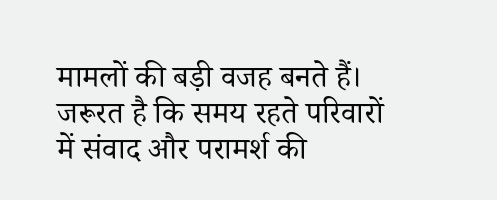मामलों की बड़ी वजह बनते हैं। जरूरत है कि समय रहते परिवारों में संवाद और परामर्श की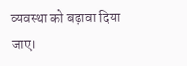व्यवस्था को बढ़ावा दिया जाए।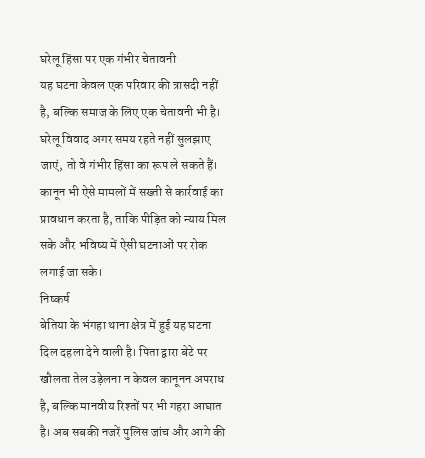घरेलू हिंसा पर एक गंभीर चेतावनी
यह घटना केवल एक परिवार की त्रासदी नहीं है, बल्कि समाज के लिए एक चेतावनी भी है। घरेलू विवाद अगर समय रहते नहीं सुलझाए जाएं, तो वे गंभीर हिंसा का रूप ले सकते हैं। कानून भी ऐसे मामलों में सख्ती से कार्रवाई का प्रावधान करता है, ताकि पीड़ित को न्याय मिल सके और भविष्य में ऐसी घटनाओं पर रोक लगाई जा सके।
निष्कर्ष
बेतिया के भंगहा थाना क्षेत्र में हुई यह घटना दिल दहला देने वाली है। पिता द्वारा बेटे पर खौलता तेल उड़ेलना न केवल कानूनन अपराध है, बल्कि मानवीय रिश्तों पर भी गहरा आघात है। अब सबकी नजरें पुलिस जांच और आगे की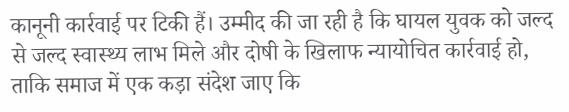कानूनी कार्रवाई पर टिकी हैं। उम्मीद की जा रही है कि घायल युवक को जल्द से जल्द स्वास्थ्य लाभ मिले और दोषी के खिलाफ न्यायोचित कार्रवाई हो, ताकि समाज में एक कड़ा संदेश जाए कि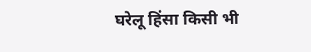घरेलू हिंसा किसी भी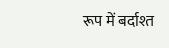रूप में बर्दाश्त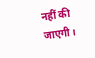नहीं की जाएगी।